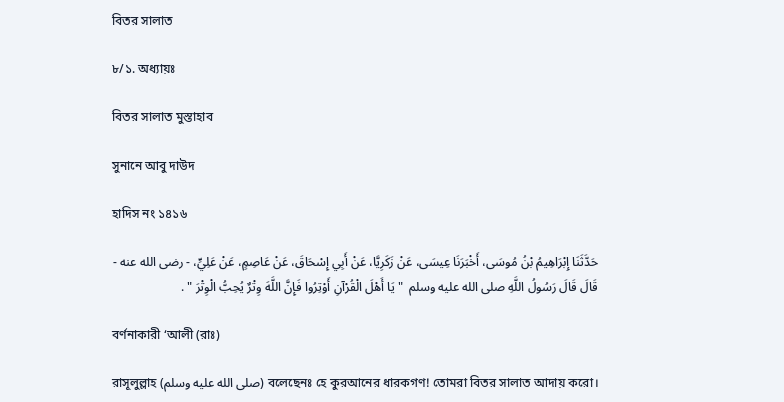বিতর সালাত

৮/১. অধ্যায়ঃ

বিতর সালাত মুস্তাহাব

সুনানে আবু দাউদ

হাদিস নং ১৪১৬

حَدَّثَنَا إِبْرَاهِيمُ بْنُ مُوسَى، أَخْبَرَنَا عِيسَى، عَنْ زَكَرِيَّا، عَنْ أَبِي إِسْحَاقَ، عَنْ عَاصِمٍ، عَنْ عَلِيٍّ، - رضى الله عنه - قَالَ قَالَ رَسُولُ اللَّهِ صلى الله عليه وسلم  " يَا أَهْلَ الْقُرْآنِ أَوْتِرُوا فَإِنَّ اللَّهَ وِتْرٌ يُحِبُّ الْوِتْرَ " .

বর্ণনাকারী ‘আলী (রাঃ)

রাসূলুল্লাহ (صلى الله عليه وسلم) বলেছেনঃ হে কুরআনের ধারকগণ! তোমরা বিতর সালাত আদায় করো।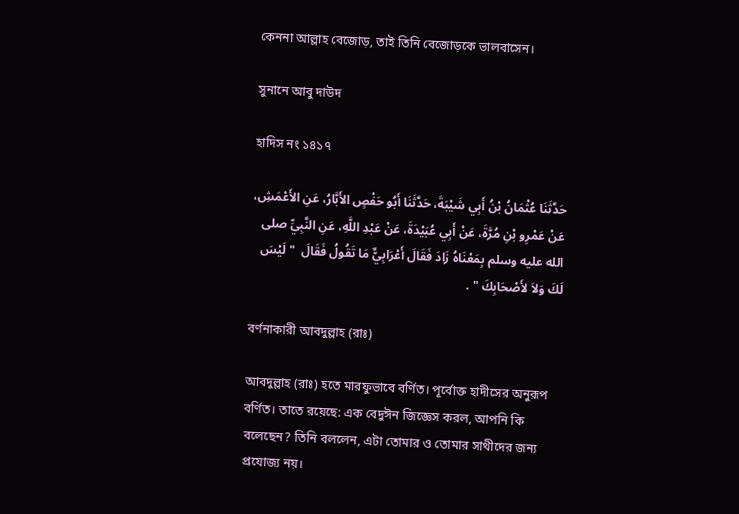কেননা আল্লাহ বেজোড়, তাই তিনি বেজোড়কে ভালবাসেন।

সুনানে আবু দাউদ

হাদিস নং ১৪১৭

حَدَّثَنَا عُثْمَانُ بْنُ أَبِي شَيْبَةَ، حَدَّثَنَا أَبُو حَفْصٍ الأَبَّارُ، عَنِ الأَعْمَشِ، عَنْ عَمْرِو بْنِ مُرَّةَ، عَنْ أَبِي عُبَيْدَةَ، عَنْ عَبْدِ اللَّهِ، عَنِ النَّبِيِّ صلى الله عليه وسلم بِمَعْنَاهُ زَادَ فَقَالَ أَعْرَابِيٌّ مَا تَقُولُ فَقَالَ  " لَيْسَ لَكَ وَلاَ لأَصْحَابِكَ " .

বর্ণনাকারী আবদুল্লাহ (রাঃ)

আবদুল্লাহ (রাঃ) হতে মারফুভাবে বর্ণিত। পূর্বোক্ত হাদীসের অনুরূপ বর্ণিত। তাতে রয়েছে: এক বেদুঈন জিজ্ঞেস করল, আপনি কি বলেছেন? তিনি বললেন, এটা তোমার ও তোমার সাথীদের জন্য প্রযোজ্য নয়।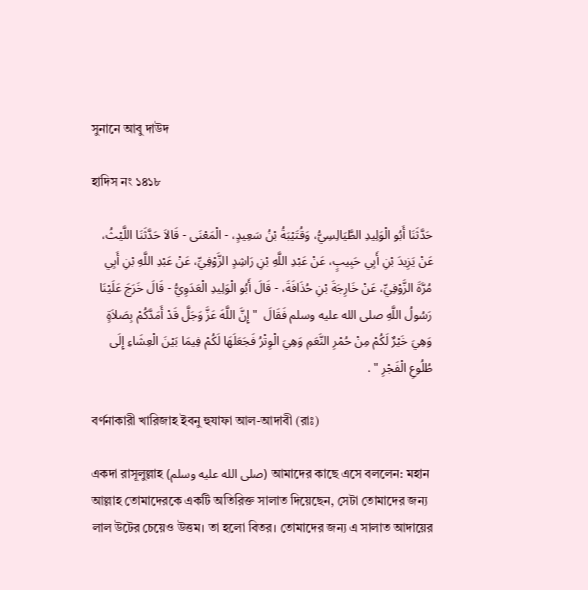সুনানে আবু দাউদ

হাদিস নং ১৪১৮

حَدَّثَنَا أَبُو الْوَلِيدِ الطَّيَالِسِيُّ، وَقُتَيْبَةُ بْنُ سَعِيدٍ، - الْمَعْنَى - قَالاَ حَدَّثَنَا اللَّيْثُ، عَنْ يَزِيدَ بْنِ أَبِي حَبِيبٍ، عَنْ عَبْدِ اللَّهِ بْنِ رَاشِدٍ الزَّوْفِيِّ، عَنْ عَبْدِ اللَّهِ بْنِ أَبِي مُرَّةَ الزَّوْفِيِّ، عَنْ خَارِجَةَ بْنِ حُذَافَةَ، - قَالَ أَبُو الْوَلِيدِ الْعَدَوِيُّ - قَالَ خَرَجَ عَلَيْنَا رَسُولُ اللَّهِ صلى الله عليه وسلم فَقَالَ  " إِنَّ اللَّهَ عَزَّ وَجَلَّ قَدْ أَمَدَّكُمْ بِصَلاَةٍ وَهِيَ خَيْرٌ لَكُمْ مِنْ حُمْرِ النَّعَمِ وَهِيَ الْوِتْرُ فَجَعَلَهَا لَكُمْ فِيمَا بَيْنَ الْعِشَاءِ إِلَى طُلُوعِ الْفَجْرِ " .

বর্ণনাকারী খারিজাহ ইবনু হুযাফা আল-আদাবী (রাঃ)

একদা রাসূলুল্লাহ (صلى الله عليه وسلم) আমাদের কাছে এসে বললেন: মহান আল্লাহ তোমাদেরকে একটি অতিরিক্ত সালাত দিয়েছেন, সেটা তোমাদের জন্য লাল উটের চেয়েও উত্তম। তা হলো বিতর। তোমাদের জন্য এ সালাত আদায়ের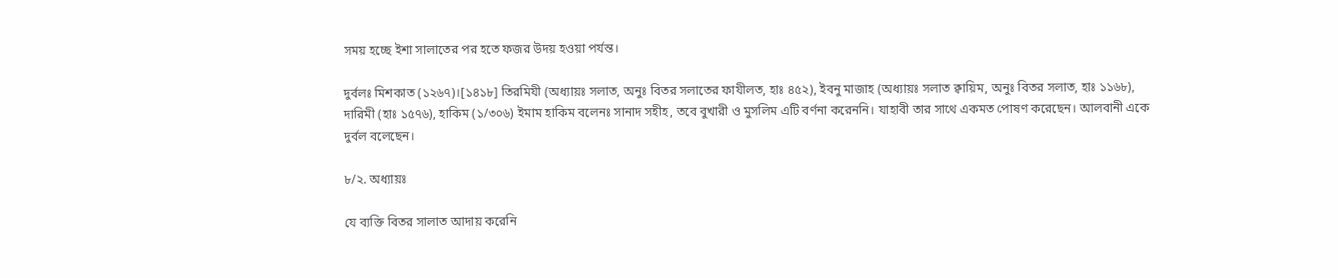সময় হচ্ছে ইশা সালাতের পর হতে ফজর উদয় হওয়া পর্যন্ত।

দুর্বলঃ মিশকাত (১২৬৭)।[১৪১৮] তিরমিযী (অধ্যায়ঃ সলাত, অনুঃ বিতর সলাতের ফাযীলত, হাঃ ৪৫২), ইবনু মাজাহ (অধ্যায়ঃ সলাত ক্বায়িম, অনুঃ বিতর সলাত, হাঃ ১১৬৮), দারিমী (হাঃ ১৫৭৬), হাকিম (১/৩০৬) ইমাম হাকিম বলেনঃ সানাদ সহীহ, তবে বুখারী ও মুসলিম এটি বর্ণনা করেননি। যাহাবী তার সাথে একমত পোষণ করেছেন। আলবানী একে দুর্বল বলেছেন।

৮/২. অধ্যায়ঃ

যে ব্যক্তি বিতর সালাত আদায় করেনি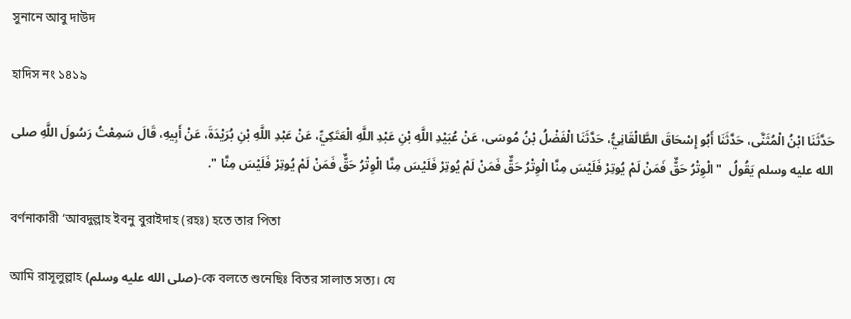সুনানে আবু দাউদ

হাদিস নং ১৪১৯

حَدَّثَنَا ابْنُ الْمُثَنَّى، حَدَّثَنَا أَبُو إِسْحَاقَ الطَّالْقَانِيُّ، حَدَّثَنَا الْفَضْلُ بْنُ مُوسَى، عَنْ عُبَيْدِ اللَّهِ بْنِ عَبْدِ اللَّهِ الْعَتَكِيِّ، عَنْ عَبْدِ اللَّهِ بْنِ بُرَيْدَةَ، عَنْ أَبِيهِ، قَالَ سَمِعْتُ رَسُولَ اللَّهِ صلى الله عليه وسلم يَقُولُ  " الْوِتْرُ حَقٌّ فَمَنْ لَمْ يُوتِرْ فَلَيْسَ مِنَّا الْوِتْرُ حَقٌّ فَمَنْ لَمْ يُوتِرْ فَلَيْسَ مِنَّا الْوِتْرُ حَقٌّ فَمَنْ لَمْ يُوتِرْ فَلَيْسَ مِنَّا ".

বর্ণনাকারী ‘আবদুল্লাহ ইবনু বুরাইদাহ (রহঃ) হতে তার পিতা

আমি রাসূলুল্লাহ (صلى الله عليه وسلم)-কে বলতে শুনেছিঃ বিতর সালাত সত্য। যে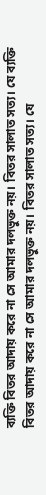ব্যক্তি বিতর আদায় করে না সে আমার দলভুক্ত নয়। বিতর সালাত সত্য। যে ব্যক্তি বিতর আদায় করে না সে আমার দলভুক্ত নয়। বিতর সালাত সত্য। যে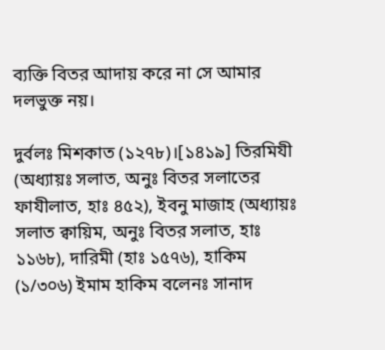ব্যক্তি বিতর আদায় করে না সে আমার দলভুক্ত নয়।

দুর্বলঃ মিশকাত (১২৭৮)।[১৪১৯] তিরমিযী (অধ্যায়ঃ সলাত, অনুঃ বিতর সলাতের ফাযীলাত, হাঃ ৪৫২), ইবনু মাজাহ (অধ্যায়ঃ সলাত ক্বায়িম, অনুঃ বিতর সলাত, হাঃ ১১৬৮), দারিমী (হাঃ ১৫৭৬), হাকিম (১/৩০৬) ইমাম হাকিম বলেনঃ সানাদ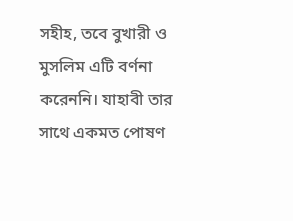সহীহ, তবে বুখারী ও মুসলিম এটি বর্ণনা করেননি। যাহাবী তার সাথে একমত পোষণ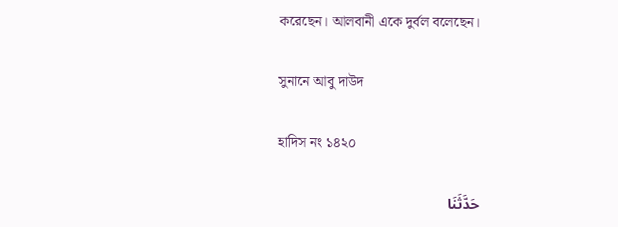করেছেন। আলবানী একে দুর্বল বলেছেন।

সুনানে আবু দাউদ

হাদিস নং ১৪২০

حَدَّثَنَا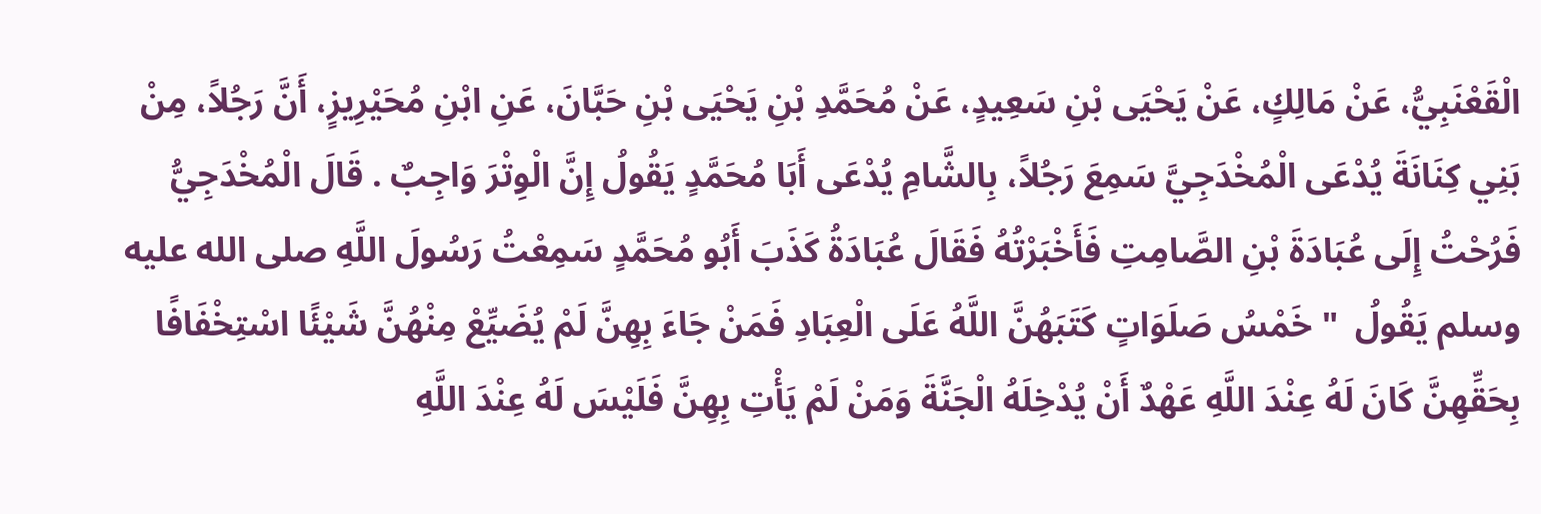الْقَعْنَبِيُّ، عَنْ مَالِكٍ، عَنْ يَحْيَى بْنِ سَعِيدٍ، عَنْ مُحَمَّدِ بْنِ يَحْيَى بْنِ حَبَّانَ، عَنِ ابْنِ مُحَيْرِيزٍ، أَنَّ رَجُلاً، مِنْ بَنِي كِنَانَةَ يُدْعَى الْمُخْدَجِيَّ سَمِعَ رَجُلاً، بِالشَّامِ يُدْعَى أَبَا مُحَمَّدٍ يَقُولُ إِنَّ الْوِتْرَ وَاجِبٌ . قَالَ الْمُخْدَجِيُّ فَرُحْتُ إِلَى عُبَادَةَ بْنِ الصَّامِتِ فَأَخْبَرْتُهُ فَقَالَ عُبَادَةُ كَذَبَ أَبُو مُحَمَّدٍ سَمِعْتُ رَسُولَ اللَّهِ صلى الله عليه وسلم يَقُولُ  " خَمْسُ صَلَوَاتٍ كَتَبَهُنَّ اللَّهُ عَلَى الْعِبَادِ فَمَنْ جَاءَ بِهِنَّ لَمْ يُضَيِّعْ مِنْهُنَّ شَيْئًا اسْتِخْفَافًا بِحَقِّهِنَّ كَانَ لَهُ عِنْدَ اللَّهِ عَهْدٌ أَنْ يُدْخِلَهُ الْجَنَّةَ وَمَنْ لَمْ يَأْتِ بِهِنَّ فَلَيْسَ لَهُ عِنْدَ اللَّهِ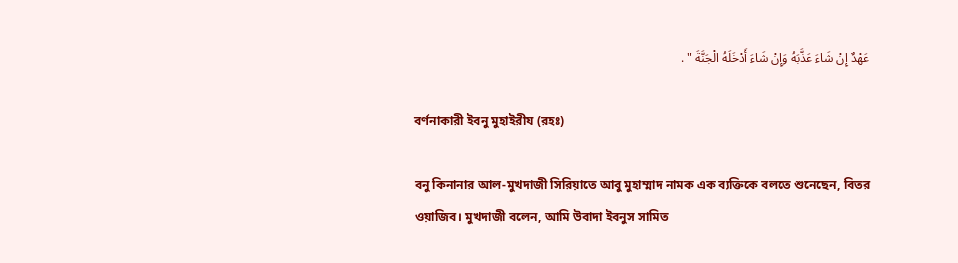عَهْدٌ إِنْ شَاءَ عَذَّبَهُ وَإِنْ شَاءَ أَدْخَلَهُ الْجَنَّةَ " .

বর্ণনাকারী ইবনু মুহাইরীয (রহঃ)

বনু কিনানার আল-মুখদাজী সিরিয়াতে আবু মুহাম্মাদ নামক এক ব্যক্তিকে বলতে শুনেছেন, বিতর ওয়াজিব। মুখদাজী বলেন, আমি উবাদা ইবনুস সামিত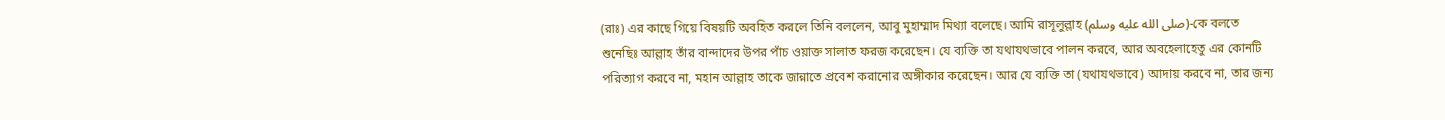(রাঃ) এর কাছে গিয়ে বিষয়টি অবহিত করলে তিনি বললেন, আবু মুহাম্মাদ মিথ্যা বলেছে। আমি রাসূলুল্লাহ (صلى الله عليه وسلم)-কে বলতে শুনেছিঃ আল্লাহ তাঁর বান্দাদের উপর পাঁচ ওয়াক্ত সালাত ফরজ করেছেন। যে ব্যক্তি তা যথাযথভাবে পালন করবে, আর অবহেলাহেতু এর কোনটি পরিত্যাগ করবে না, মহান আল্লাহ তাকে জান্নাতে প্রবেশ করানোর অঙ্গীকার করেছেন। আর যে ব্যক্তি তা (যথাযথভাবে) আদায় করবে না, তার জন্য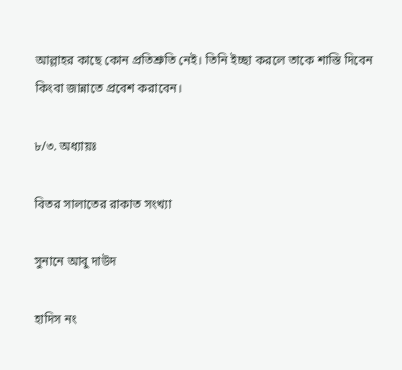আল্লাহর কাছে কোন প্রতিশ্রুতি নেই। তিনি ইচ্ছা করলে তাকে শাস্তি দিবেন কিংবা জান্নাতে প্রবেশ করাবেন।

৮/৩. অধ্যায়ঃ

বিতর সালাতের রাকাত সংখ্যা

সুনানে আবু দাউদ

হাদিস নং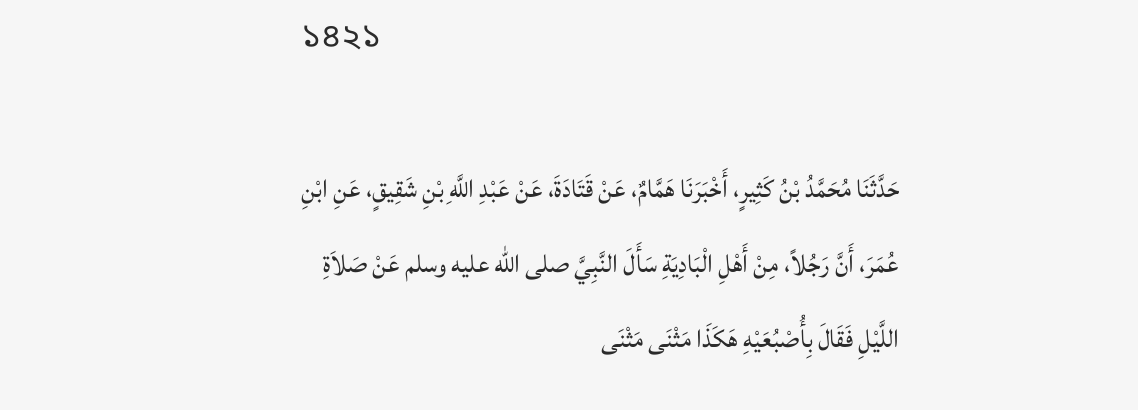১৪২১

حَدَّثَنَا مُحَمَّدُ بْنُ كَثِيرٍ، أَخْبَرَنَا هَمَّامٌ، عَنْ قَتَادَةَ، عَنْ عَبْدِ اللَّهِ بْنِ شَقِيقٍ، عَنِ ابْنِ عُمَرَ، أَنَّ رَجُلاً، مِنْ أَهْلِ الْبَادِيَةِ سَأَلَ النَّبِيَّ صلى الله عليه وسلم عَنْ صَلاَةِ اللَّيْلِ فَقَالَ بِأُصْبُعَيْهِ هَكَذَا مَثْنَى مَثْنَى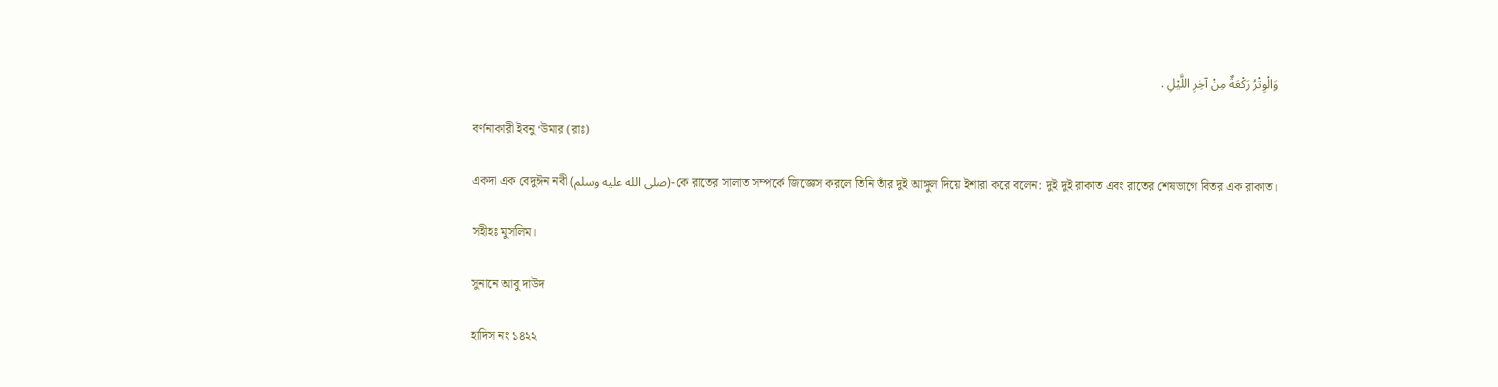وَالْوِتْرُ رَكْعَةٌ مِنْ آخِرِ اللَّيْلِ .

বর্ণনাকারী ইবনু ‘উমার (রাঃ)

একদা এক বেদুঈন নবী (صلى الله عليه وسلم)-কে রাতের সালাত সম্পর্কে জিজ্ঞেস করলে তিনি তাঁর দুই আঙ্গুল দিয়ে ইশারা করে বলেন: দুই দুই রাকাত এবং রাতের শেষভাগে বিতর এক রাকাত।

সহীহঃ মুসলিম।

সুনানে আবু দাউদ

হাদিস নং ১৪২২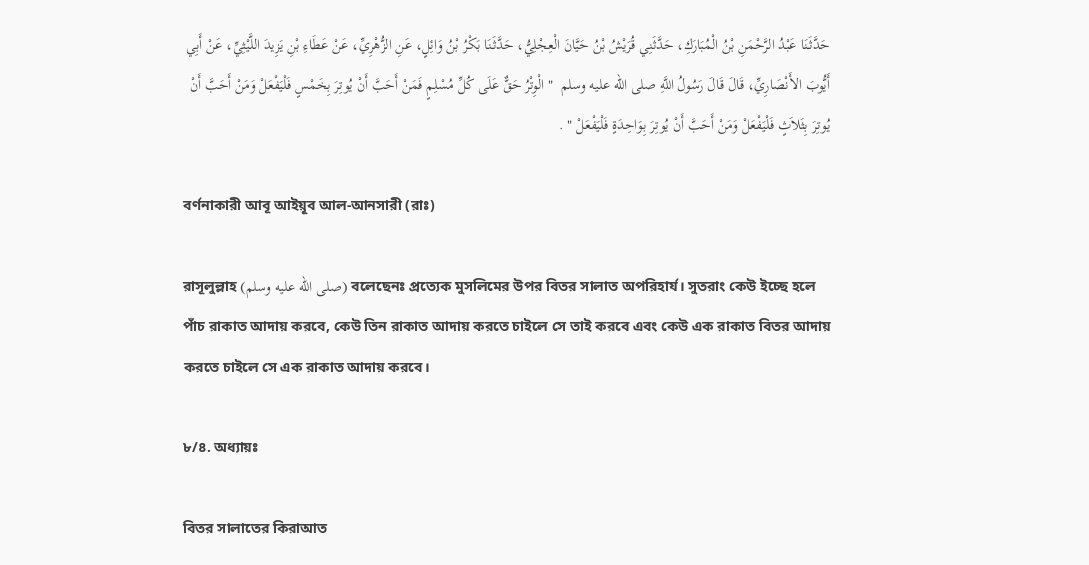حَدَّثَنَا عَبْدُ الرَّحْمَنِ بْنُ الْمُبَارَكِ، حَدَّثَنِي قُرَيْشُ بْنُ حَيَّانَ الْعِجْلِيُّ، حَدَّثَنَا بَكْرُ بْنُ وَائِلٍ، عَنِ الزُّهْرِيِّ، عَنْ عَطَاءِ بْنِ يَزِيدَ اللَّيْثِيِّ، عَنْ أَبِي أَيُّوبَ الأَنْصَارِيِّ، قَالَ قَالَ رَسُولُ اللَّهِ صلى الله عليه وسلم  " الْوِتْرُ حَقٌّ عَلَى كُلِّ مُسْلِمٍ فَمَنْ أَحَبَّ أَنْ يُوتِرَ بِخَمْسٍ فَلْيَفْعَلْ وَمَنْ أَحَبَّ أَنْ يُوتِرَ بِثَلاَثٍ فَلْيَفْعَلْ وَمَنْ أَحَبَّ أَنْ يُوتِرَ بِوَاحِدَةٍ فَلْيَفْعَلْ " .

বর্ণনাকারী আবূ আইয়ূব আল-আনসারী (রাঃ)

রাসূলুল্লাহ (صلى الله عليه وسلم) বলেছেনঃ প্রত্যেক মুসলিমের উপর বিতর সালাত অপরিহার্য। সুতরাং কেউ ইচ্ছে হলে পাঁচ রাকাত আদায় করবে, কেউ তিন রাকাত আদায় করতে চাইলে সে তাই করবে এবং কেউ এক রাকাত বিতর আদায় করতে চাইলে সে এক রাকাত আদায় করবে।

৮/৪. অধ্যায়ঃ

বিতর সালাতের কিরাআত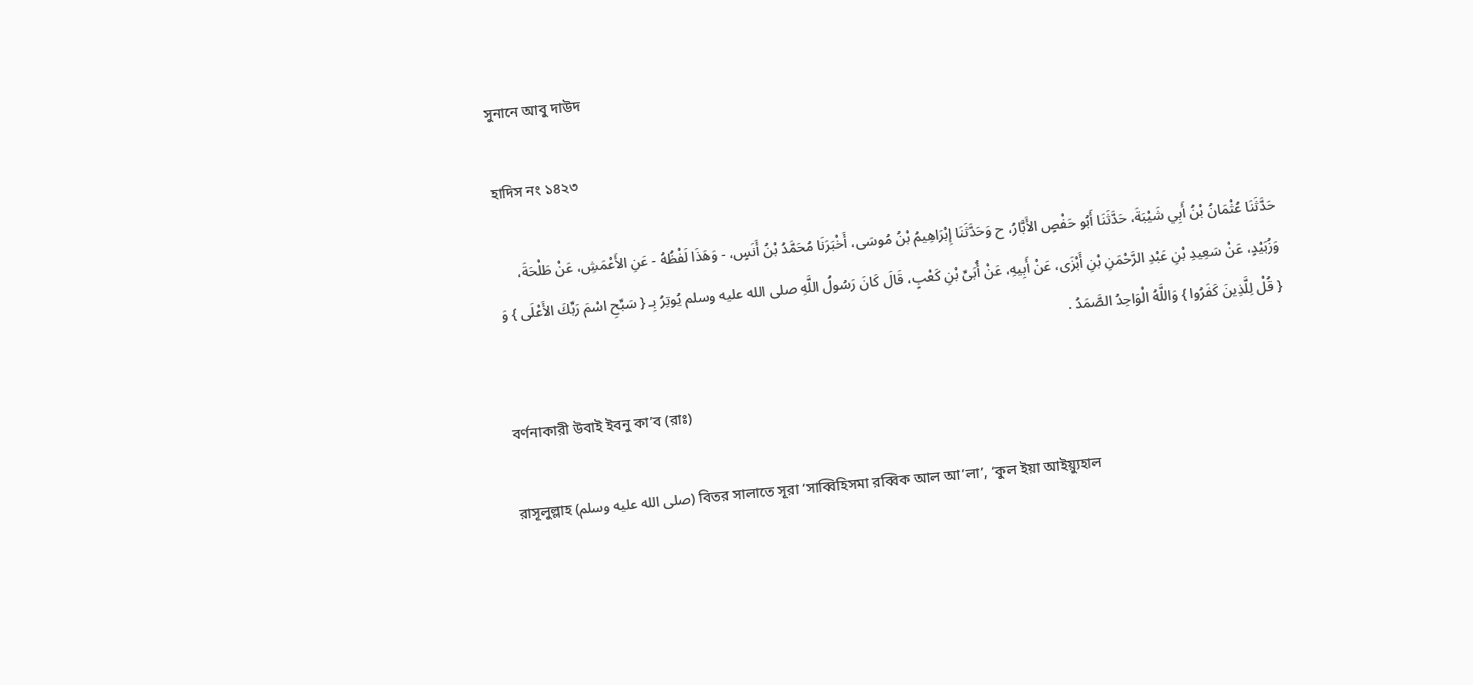সুনানে আবু দাউদ

হাদিস নং ১৪২৩

حَدَّثَنَا عُثْمَانُ بْنُ أَبِي شَيْبَةَ، حَدَّثَنَا أَبُو حَفْصٍ الأَبَّارُ، ح وَحَدَّثَنَا إِبْرَاهِيمُ بْنُ مُوسَى، أَخْبَرَنَا مُحَمَّدُ بْنُ أَنَسٍ، - وَهَذَا لَفْظُهُ - عَنِ الأَعْمَشِ، عَنْ طَلْحَةَ، وَزُبَيْدٍ، عَنْ سَعِيدِ بْنِ عَبْدِ الرَّحْمَنِ بْنِ أَبْزَى، عَنْ أَبِيهِ، عَنْ أُبَىِّ بْنِ كَعْبٍ، قَالَ كَانَ رَسُولُ اللَّهِ صلى الله عليه وسلم يُوتِرُ بِـ { سَبِّحِ اسْمَ رَبِّكَ الأَعْلَى } وَ { قُلْ لِلَّذِينَ كَفَرُوا } وَاللَّهُ الْوَاحِدُ الصَّمَدُ .

বর্ণনাকারী উবাই ইবনু কা’ব (রাঃ)

রাসূলুল্লাহ (صلى الله عليه وسلم) বিতর সালাতে সূরা ‘সাব্বিহিসমা রব্বিক আল আ’লা’, ‘কুল ইয়া আইয়্যুহাল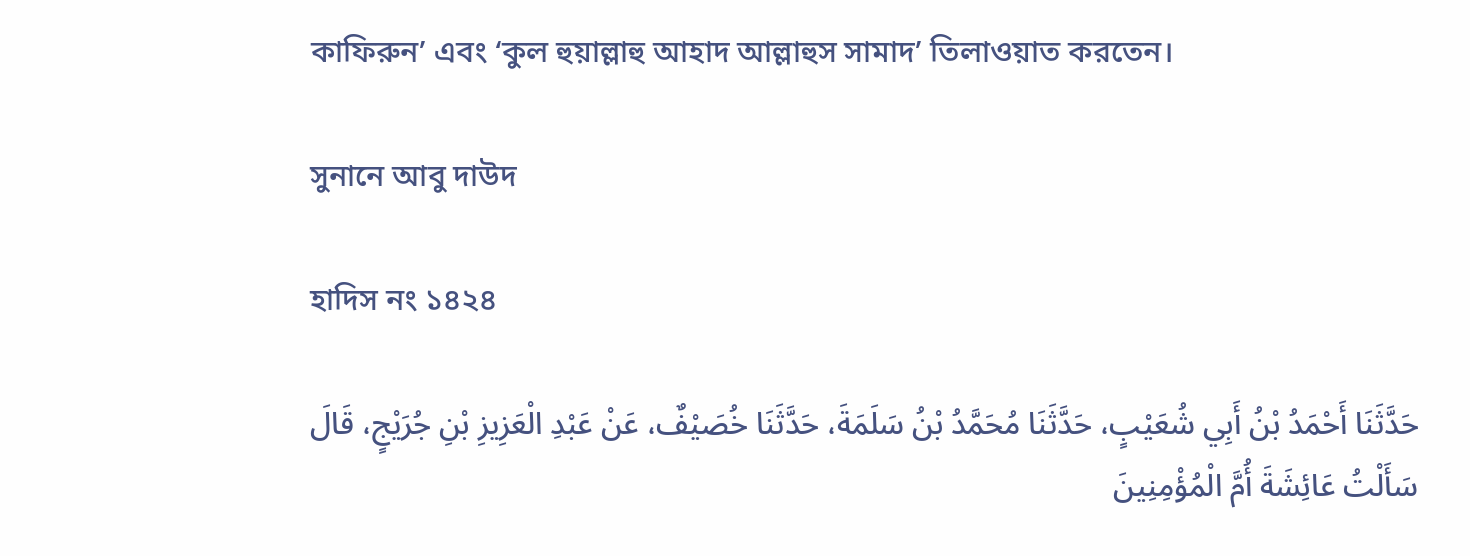কাফিরুন’ এবং ‘কুল হুয়াল্লাহু আহাদ আল্লাহুস সামাদ’ তিলাওয়াত করতেন।

সুনানে আবু দাউদ

হাদিস নং ১৪২৪

حَدَّثَنَا أَحْمَدُ بْنُ أَبِي شُعَيْبٍ، حَدَّثَنَا مُحَمَّدُ بْنُ سَلَمَةَ، حَدَّثَنَا خُصَيْفٌ، عَنْ عَبْدِ الْعَزِيزِ بْنِ جُرَيْجٍ، قَالَ سَأَلْتُ عَائِشَةَ أُمَّ الْمُؤْمِنِينَ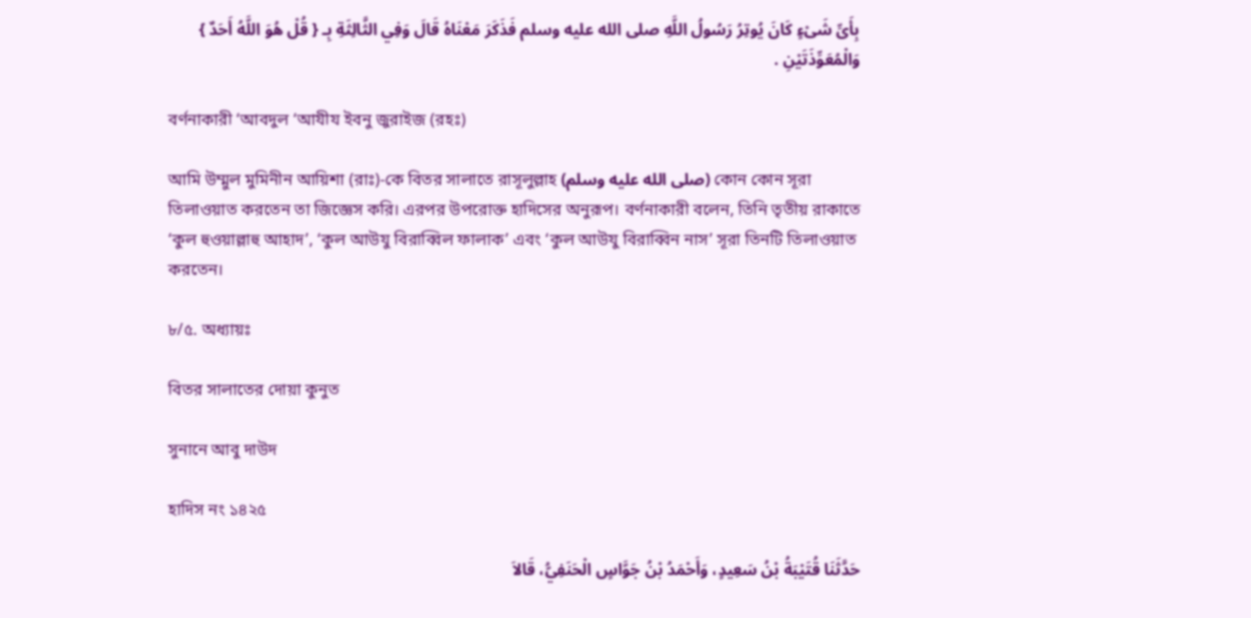بِأَىِّ شَىْءٍ كَانَ يُوتِرُ رَسُولُ اللَّهِ صلى الله عليه وسلم فَذَكَرَ مَعْنَاهُ قَالَ وَفِي الثَّالِثَةِ بِـ { قُلْ هُوَ اللَّهُ أَحَدٌ } وَالْمُعَوِّذَتَيْنِ .

বর্ণনাকারী ‘আবদুল ‘আযীয ইবনু জুরাইজ (রহঃ)

আমি উম্মুল মুমিনীন আয়িশা (রাঃ)-কে বিতর সালাতে রাসূলুল্লাহ (صلى الله عليه وسلم) কোন কোন সূরা তিলাওয়াত করতেন তা জিজ্ঞেস করি। এরপর উপরোক্ত হাদিসের অনুরূপ। বর্ণনাকারী বলেন, তিনি তৃতীয় রাকাতে ‘কুল হুওয়াল্লাহু আহাদ’, ‘কুল আউযু বিরাব্বিল ফালাক’ এবং ‘কুল আউযু বিরাব্বিন নাস’ সূরা তিনটি তিলাওয়াত করতেন।

৮/৫. অধ্যায়ঃ

বিতর সালাতের দোয়া কুনুত

সুনানে আবু দাউদ

হাদিস নং ১৪২৫

حَدَّثَنَا قُتَيْبَةُ بْنُ سَعِيدٍ، وَأَحْمَدُ بْنُ جَوَّاسٍ الْحَنَفِيُّ، قَالاَ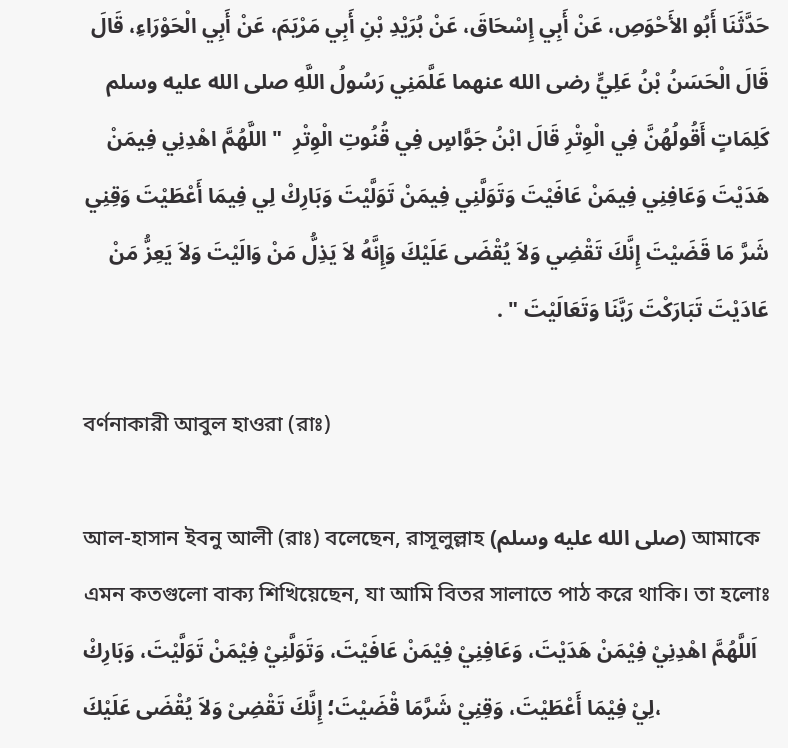حَدَّثَنَا أَبُو الأَحْوَصِ، عَنْ أَبِي إِسْحَاقَ، عَنْ بُرَيْدِ بْنِ أَبِي مَرْيَمَ، عَنْ أَبِي الْحَوْرَاءِ، قَالَ قَالَ الْحَسَنُ بْنُ عَلِيٍّ رضى الله عنهما عَلَّمَنِي رَسُولُ اللَّهِ صلى الله عليه وسلم كَلِمَاتٍ أَقُولُهُنَّ فِي الْوِتْرِ قَالَ ابْنُ جَوَّاسٍ فِي قُنُوتِ الْوِتْرِ  " اللَّهُمَّ اهْدِنِي فِيمَنْ هَدَيْتَ وَعَافِنِي فِيمَنْ عَافَيْتَ وَتَوَلَّنِي فِيمَنْ تَوَلَّيْتَ وَبَارِكْ لِي فِيمَا أَعْطَيْتَ وَقِنِي شَرَّ مَا قَضَيْتَ إِنَّكَ تَقْضِي وَلاَ يُقْضَى عَلَيْكَ وَإِنَّهُ لاَ يَذِلُّ مَنْ وَالَيْتَ وَلاَ يَعِزُّ مَنْ عَادَيْتَ تَبَارَكْتَ رَبَّنَا وَتَعَالَيْتَ " .

বর্ণনাকারী আবুল হাওরা (রাঃ)

আল-হাসান ইবনু আলী (রাঃ) বলেছেন, রাসূলুল্লাহ (صلى الله عليه وسلم) আমাকে এমন কতগুলো বাক্য শিখিয়েছেন, যা আমি বিতর সালাতে পাঠ করে থাকি। তা হলোঃ اَللَّهُمَّ اهْدِنِيْ فِيْمَنْ هَدَيْتَ، وَعَافِنِيْ فِيْمَنْ عَافَيْتَ، وَتَوَلَّنِيْ فِيْمَنْ تَوَلَّيْتَ، وَبَارِكْ لِيْ فِيْمَا أَعْطَيْتَ، وَقِنِيْ شَرَّمَا قْضَيْتَ؛ إِنَّكَ تَقْضِىْ وَلاَ يُقْضَى عَلَيْكَ،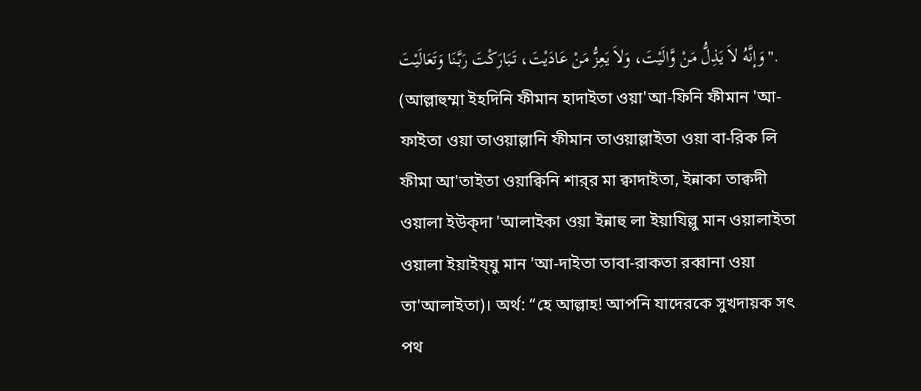وَإنَّهُ لاَ يَذِلُّ مَنْ وَّالَيْتَ، وَلاَ يَعِزُّ مَنْ عَادَيْتَ، تَبَارَكْتَ رَبَّنَا وَتَعَالَيْتَ". (আল্লাহুম্মা ইহদিনি ফীমান হাদাইতা ওয়া'আ-ফিনি ফীমান 'আ-ফাইতা ওয়া তাওয়াল্লানি ফীমান তাওয়াল্লাইতা ওয়া বা-রিক লি ফীমা আ'তাইতা ওয়াক্বিনি শার্‌র মা ক্বাদাইতা, ইন্নাকা তাক্বদী ওয়ালা ইউক্‌দা 'আলাইকা ওয়া ইন্নাহু লা ইয়াযিল্লু মান ওয়ালাইতা ওয়ালা ইয়াইয্‌যু মান 'আ-দাইতা তাবা-রাকতা রব্বানা ওয়া তা'আলাইতা)। অর্থ: “হে আল্লাহ! আপনি যাদেরকে সুখদায়ক সৎ পথ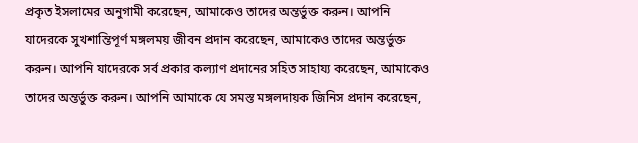প্রকৃত ইসলামের অনুগামী করেছেন, আমাকেও তাদের অন্তর্ভুক্ত করুন। আপনি যাদেরকে সুখশান্তিপূর্ণ মঙ্গলময় জীবন প্রদান করেছেন, আমাকেও তাদের অন্তর্ভুক্ত করুন। আপনি যাদেরকে সর্ব প্রকার কল্যাণ প্রদানের সহিত সাহায্য করেছেন, আমাকেও তাদের অন্তর্ভুক্ত করুন। আপনি আমাকে যে সমস্ত মঙ্গলদায়ক জিনিস প্রদান করেছেন,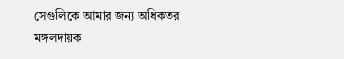সেগুলিকে আমার জন্য অধিকতর মঙ্গলদায়ক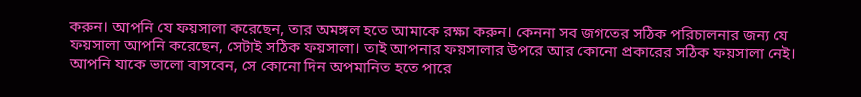করুন। আপনি যে ফয়সালা করেছেন, তার অমঙ্গল হতে আমাকে রক্ষা করুন। কেননা সব জগতের সঠিক পরিচালনার জন্য যে ফয়সালা আপনি করেছেন, সেটাই সঠিক ফয়সালা। তাই আপনার ফয়সালার উপরে আর কোনো প্রকারের সঠিক ফয়সালা নেই। আপনি যাকে ভালো বাসবেন, সে কোনো দিন অপমানিত হতে পারে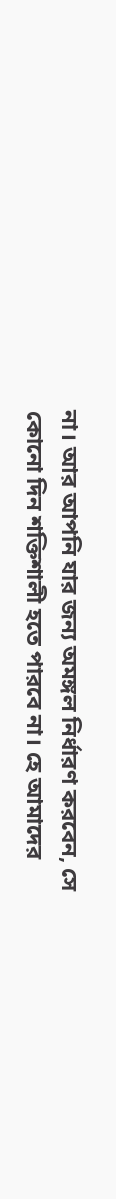না। আর আপনি যার জন্য অমঙ্গল নির্ধারণ করবেন, সে কোনো দিন শক্তিশালী হতে পারবে না। হে আমাদের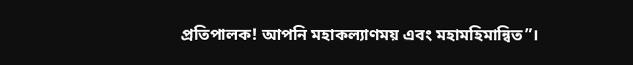প্রতিপালক! আপনি মহাকল্যাণময় এবং মহামহিমান্বিত”।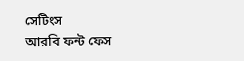সেটিংস
আরবি ফন্ট ফেস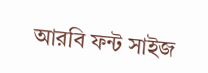আরবি ফন্ট সাইজ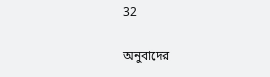32

অনুবাদের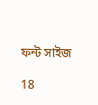ফন্ট সাইজ

18